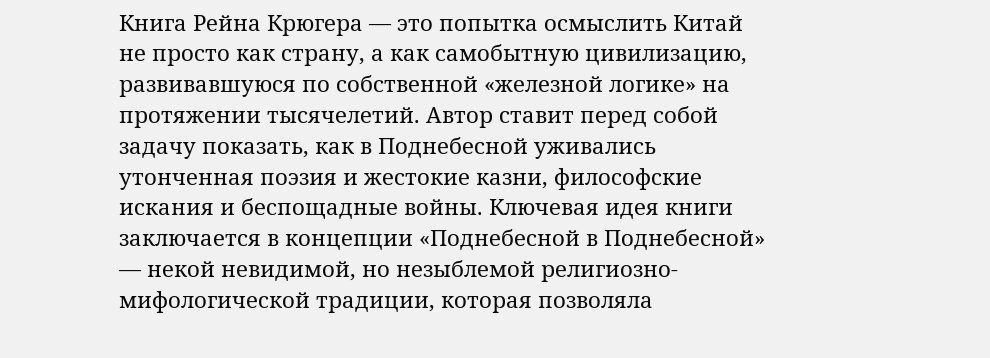Книга Рейна Крюгера — это попытка осмыслить Китай не просто как страну, а как самобытную цивилизацию, развивавшуюся по собственной «железной логике» на протяжении тысячелетий. Автор ставит перед собой задачу показать, как в Поднебесной уживались утонченная поэзия и жестокие казни, философские искания и беспощадные войны. Ключевая идея книги заключается в концепции «Поднебесной в Поднебесной» — некой невидимой, но незыблемой религиозно-мифологической традиции, которая позволяла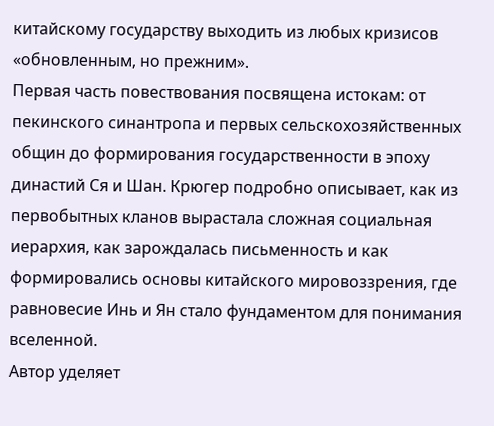китайскому государству выходить из любых кризисов «обновленным, но прежним».
Первая часть повествования посвящена истокам: от пекинского синантропа и первых сельскохозяйственных общин до формирования государственности в эпоху династий Ся и Шан. Крюгер подробно описывает, как из первобытных кланов вырастала сложная социальная иерархия, как зарождалась письменность и как формировались основы китайского мировоззрения, где равновесие Инь и Ян стало фундаментом для понимания вселенной.
Автор уделяет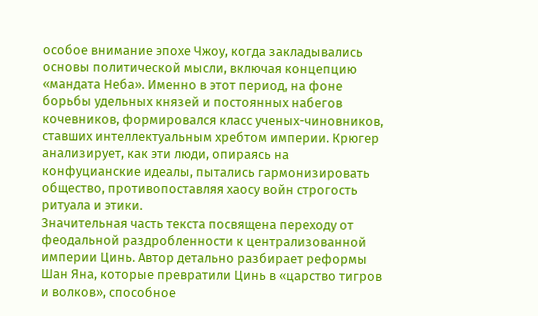особое внимание эпохе Чжоу, когда закладывались основы политической мысли, включая концепцию «мандата Неба». Именно в этот период, на фоне борьбы удельных князей и постоянных набегов кочевников, формировался класс ученых-чиновников, ставших интеллектуальным хребтом империи. Крюгер анализирует, как эти люди, опираясь на конфуцианские идеалы, пытались гармонизировать общество, противопоставляя хаосу войн строгость ритуала и этики.
Значительная часть текста посвящена переходу от феодальной раздробленности к централизованной империи Цинь. Автор детально разбирает реформы Шан Яна, которые превратили Цинь в «царство тигров и волков», способное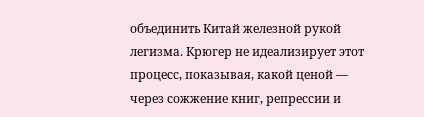объединить Китай железной рукой легизма. Крюгер не идеализирует этот процесс, показывая, какой ценой — через сожжение книг, репрессии и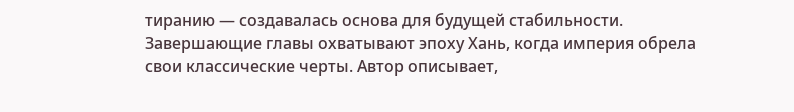тиранию — создавалась основа для будущей стабильности.
Завершающие главы охватывают эпоху Хань, когда империя обрела свои классические черты. Автор описывает,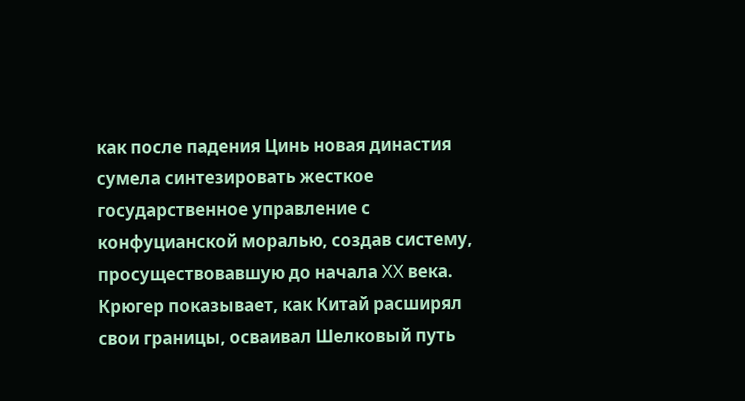как после падения Цинь новая династия сумела синтезировать жесткое государственное управление с конфуцианской моралью, создав систему, просуществовавшую до начала XX века. Крюгер показывает, как Китай расширял свои границы, осваивал Шелковый путь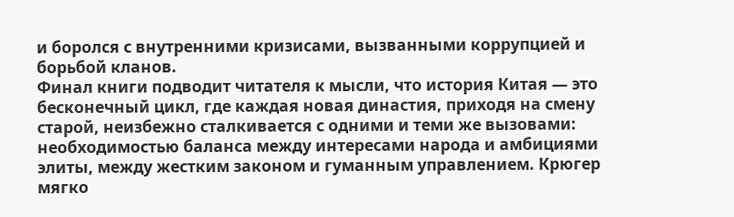и боролся с внутренними кризисами, вызванными коррупцией и борьбой кланов.
Финал книги подводит читателя к мысли, что история Китая — это бесконечный цикл, где каждая новая династия, приходя на смену старой, неизбежно сталкивается с одними и теми же вызовами: необходимостью баланса между интересами народа и амбициями элиты, между жестким законом и гуманным управлением. Крюгер мягко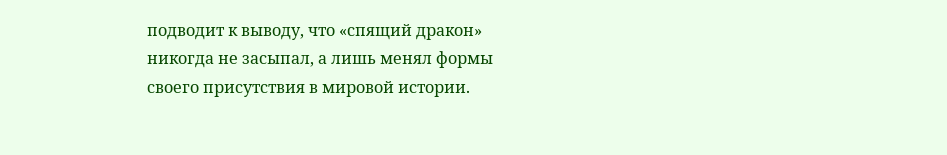подводит к выводу, что «спящий дракон» никогда не засыпал, а лишь менял формы своего присутствия в мировой истории.